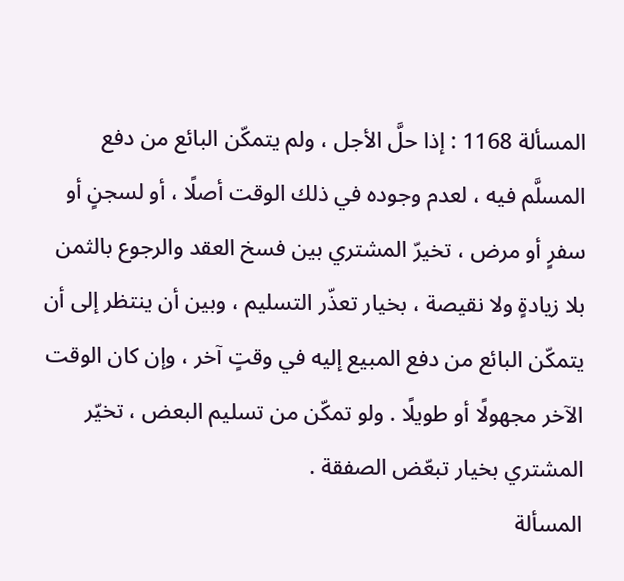المسألة 1168 : إذا حلَّ الأجل ، ولم يتمكّن البائع من دفع المسلَّم فيه ، لعدم وجوده في ذلك الوقت أصلًا ، أو لسجنٍ أو سفرٍ أو مرض ، تخيرّ المشتري بين فسخ العقد والرجوع بالثمن بلا زيادةٍ ولا نقيصة ، بخيار تعذّر التسليم ، وبين أن ينتظر إلى أن يتمكّن البائع من دفع المبيع إليه في وقتٍ آخر ، وإن كان الوقت الآخر مجهولًا أو طويلًا . ولو تمكّن من تسليم البعض ، تخيّر المشتري بخيار تبعّض الصفقة .
المسألة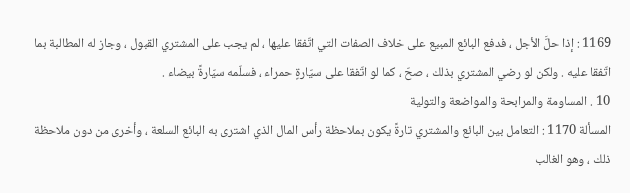1169 : إذا حلَّ الأجل ، فدفع البائع المبيع على خلاف الصفات التي اتّفقا عليها ، لم يجب على المشتري القبول ، وجاز له المطالبة بما اتّفقا عليه . ولكن لو رضي المشتري بذلك ، صحّ ، كما لو اتّفقا على سيّارةٍ حمراء ، فسلّمه سيّارةً بيضاء .
10 . المساومة والمرابحة والمواضعة والتولية
المسألة 1170 : التعامل بين البائع والمشتري تارةً يكون بملاحظة رأس المال الذي اشترى به البائع السلعة ، وأخرى من دون ملاحظة ذلك ، وهو الغالب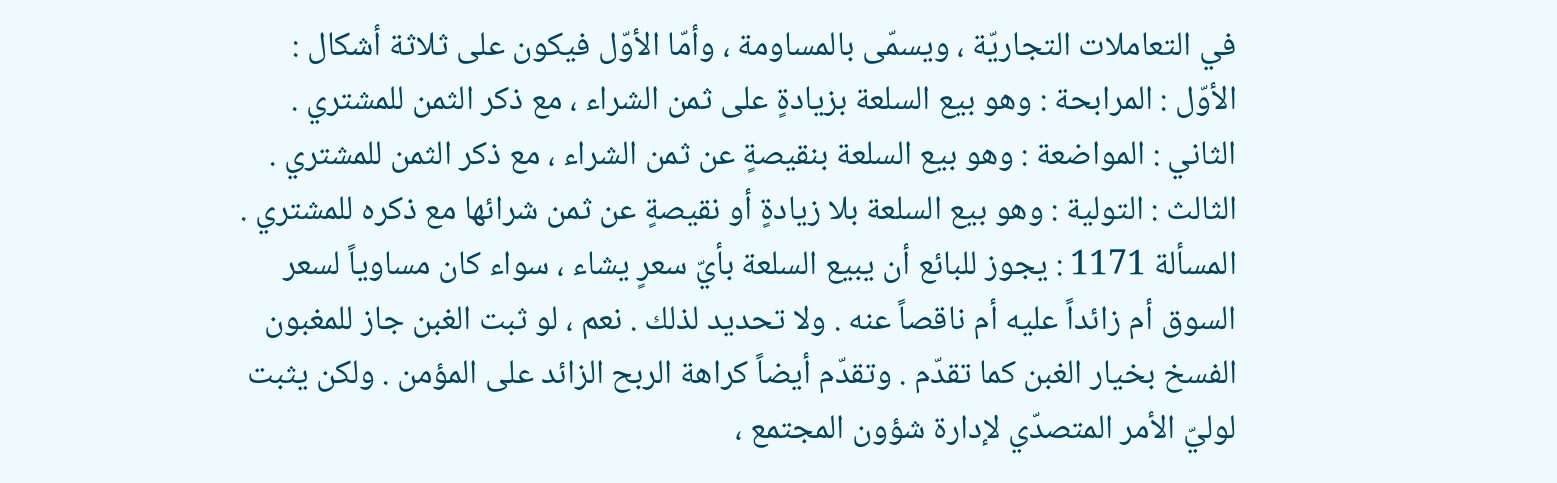في التعاملات التجاريّة ، ويسمّى بالمساومة ، وأمّا الأوّل فيكون على ثلاثة أشكال :
الأوّل : المرابحة : وهو بيع السلعة بزيادةٍ على ثمن الشراء ، مع ذكر الثمن للمشتري .
الثاني : المواضعة : وهو بيع السلعة بنقيصةٍ عن ثمن الشراء ، مع ذكر الثمن للمشتري .
الثالث : التولية : وهو بيع السلعة بلا زيادةٍ أو نقيصةٍ عن ثمن شرائها مع ذكره للمشتري .
المسألة 1171 : يجوز للبائع أن يبيع السلعة بأيّ سعرٍ يشاء ، سواء كان مساوياً لسعر السوق أم زائداً عليه أم ناقصاً عنه . ولا تحديد لذلك . نعم ، لو ثبت الغبن جاز للمغبون الفسخ بخيار الغبن كما تقدّم . وتقدّم أيضاً كراهة الربح الزائد على المؤمن . ولكن يثبت لوليّ الأمر المتصدّي لإدارة شؤون المجتمع ،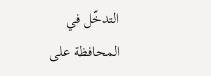التدخّل في المحافظة على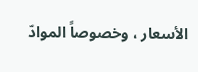الأسعار ، وخصوصاً الموادّ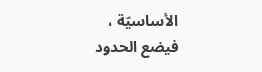الأساسيّة ، فيضع الحدود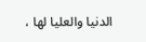الدنيا والعليا لها ،